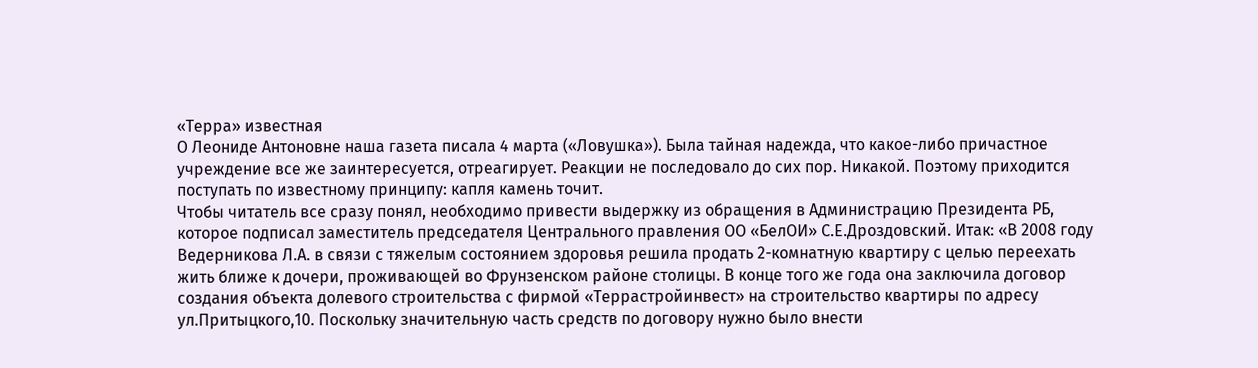«Терра» известная
О Леониде Антоновне наша газета писала 4 марта («Ловушка»). Была тайная надежда, что какое-либо причастное учреждение все же заинтересуется, отреагирует. Реакции не последовало до сих пор. Никакой. Поэтому приходится поступать по известному принципу: капля камень точит.
Чтобы читатель все сразу понял, необходимо привести выдержку из обращения в Администрацию Президента РБ, которое подписал заместитель председателя Центрального правления ОО «БелОИ» С.Е.Дроздовский. Итак: «В 2008 году Ведерникова Л.А. в связи с тяжелым состоянием здоровья решила продать 2-комнатную квартиру с целью переехать жить ближе к дочери, проживающей во Фрунзенском районе столицы. В конце того же года она заключила договор создания объекта долевого строительства с фирмой «Террастройинвест» на строительство квартиры по адресу ул.Притыцкого,10. Поскольку значительную часть средств по договору нужно было внести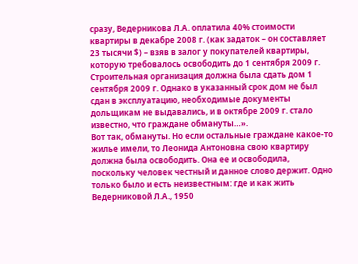сразу, Ведерникова Л.А. оплатила 40% стоимости квартиры в декабре 2008 г. (как задаток – он составляет 23 тысячи $) – взяв в залог у покупателей квартиры, которую требовалось освободить до 1 сентября 2009 г. Строительная организация должна была сдать дом 1 сентября 2009 г. Однако в указанный срок дом не был сдан в эксплуатацию, необходимые документы дольщикам не выдавались, и в октябре 2009 г. стало известно, что граждане обмануты…».
Вот так, обмануты. Но если остальные граждане какое-то жилье имели, то Леонида Антоновна свою квартиру должна была освободить. Она ее и освободила, поскольку человек честный и данное слово держит. Одно только было и есть неизвестным: где и как жить Ведерниковой Л.А., 1950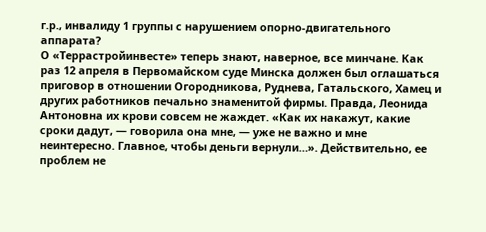г.р., инвалиду 1 группы с нарушением опорно-двигательного аппарата?
О «Террастройинвесте» теперь знают, наверное, все минчане. Как раз 12 апреля в Первомайском суде Минска должен был оглашаться приговор в отношении Огородникова, Руднева, Гатальского, Хамец и других работников печально знаменитой фирмы. Правда, Леонида Антоновна их крови совсем не жаждет. «Как их накажут, какие сроки дадут, — говорила она мне, — уже не важно и мне неинтересно. Главное, чтобы деньги вернули…». Действительно, ее проблем не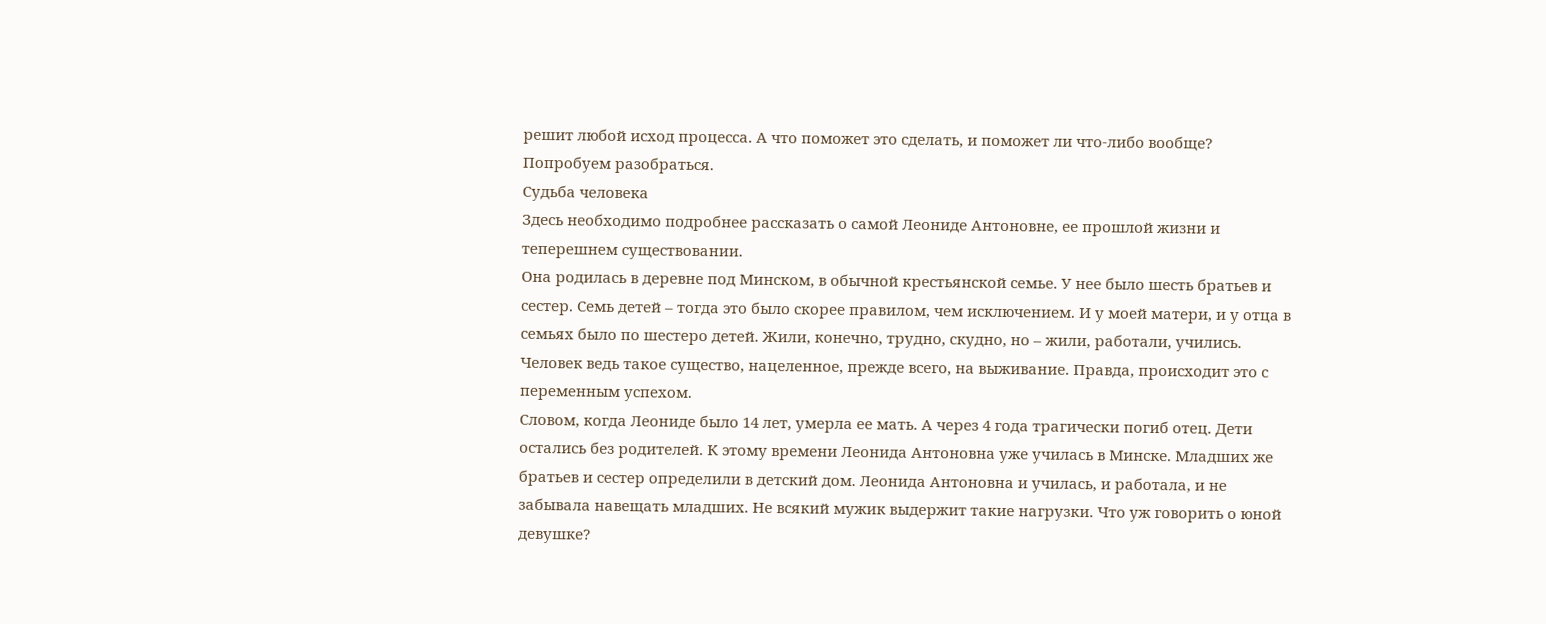решит любой исход процесса. А что поможет это сделать, и поможет ли что-либо вообще? Попробуем разобраться.
Судьба человека
Здесь необходимо подробнее рассказать о самой Леониде Антоновне, ее прошлой жизни и теперешнем существовании.
Она родилась в деревне под Минском, в обычной крестьянской семье. У нее было шесть братьев и сестер. Семь детей – тогда это было скорее правилом, чем исключением. И у моей матери, и у отца в семьях было по шестеро детей. Жили, конечно, трудно, скудно, но – жили, работали, учились. Человек ведь такое существо, нацеленное, прежде всего, на выживание. Правда, происходит это с переменным успехом.
Словом, когда Леониде было 14 лет, умерла ее мать. А через 4 года трагически погиб отец. Дети остались без родителей. К этому времени Леонида Антоновна уже училась в Минске. Младших же братьев и сестер определили в детский дом. Леонида Антоновна и училась, и работала, и не забывала навещать младших. Не всякий мужик выдержит такие нагрузки. Что уж говорить о юной девушке?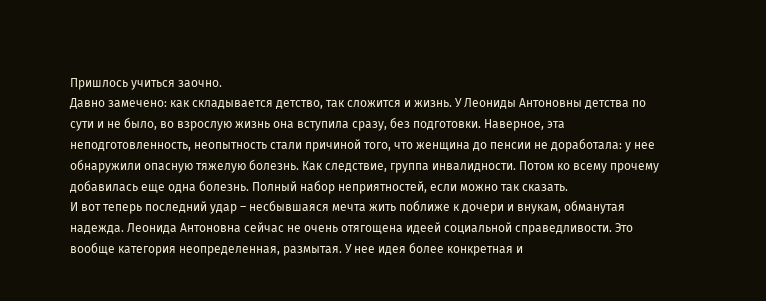Пришлось учиться заочно.
Давно замечено: как складывается детство, так сложится и жизнь. У Леониды Антоновны детства по сути и не было, во взрослую жизнь она вступила сразу, без подготовки. Наверное, эта неподготовленность, неопытность стали причиной того, что женщина до пенсии не доработала: у нее обнаружили опасную тяжелую болезнь. Как следствие, группа инвалидности. Потом ко всему прочему добавилась еще одна болезнь. Полный набор неприятностей, если можно так сказать.
И вот теперь последний удар – несбывшаяся мечта жить поближе к дочери и внукам, обманутая надежда. Леонида Антоновна сейчас не очень отягощена идеей социальной справедливости. Это вообще категория неопределенная, размытая. У нее идея более конкретная и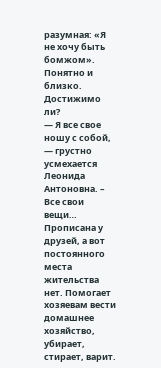разумная: «Я не хочу быть бомжом». Понятно и близко. Достижимо ли?
— Я все свое ношу с собой, — грустно усмехается Леонида Антоновна. – Все свои вещи…
Прописана у друзей, а вот постоянного места жительства нет. Помогает хозяевам вести домашнее хозяйство, убирает, стирает, варит.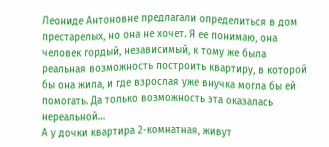Леониде Антоновне предлагали определиться в дом престарелых, но она не хочет. Я ее понимаю, она человек гордый, независимый, к тому же была реальная возможность построить квартиру, в которой бы она жила, и где взрослая уже внучка могла бы ей помогать. Да только возможность эта оказалась нереальной…
А у дочки квартира 2-комнатная, живут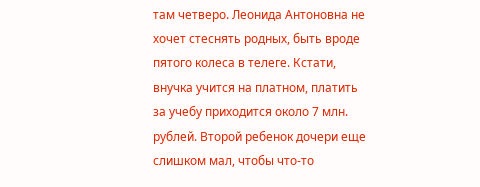там четверо. Леонида Антоновна не хочет стеснять родных, быть вроде пятого колеса в телеге. Кстати, внучка учится на платном, платить за учебу приходится около 7 млн. рублей. Второй ребенок дочери еще слишком мал, чтобы что-то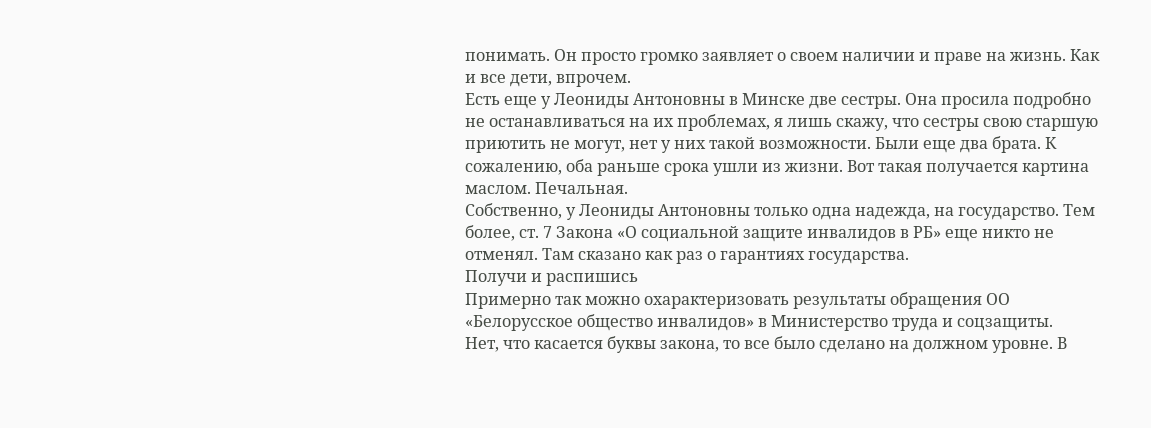понимать. Он просто громко заявляет о своем наличии и праве на жизнь. Как и все дети, впрочем.
Есть еще у Леониды Антоновны в Минске две сестры. Она просила подробно не останавливаться на их проблемах, я лишь скажу, что сестры свою старшую приютить не могут, нет у них такой возможности. Были еще два брата. К сожалению, оба раньше срока ушли из жизни. Вот такая получается картина маслом. Печальная.
Собственно, у Леониды Антоновны только одна надежда, на государство. Тем более, ст. 7 Закона «О социальной защите инвалидов в РБ» еще никто не отменял. Там сказано как раз о гарантиях государства.
Получи и распишись
Примерно так можно охарактеризовать результаты обращения ОО «Белорусское общество инвалидов» в Министерство труда и соцзащиты.
Нет, что касается буквы закона, то все было сделано на должном уровне. В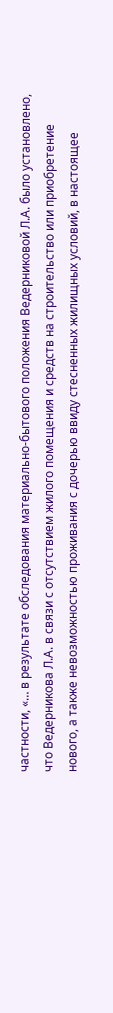частности, «… в результате обследования материально-бытового положения Ведерниковой Л.А. было установлено, что Ведерникова Л.А. в связи с отсутствием жилого помещения и средств на строительство или приобретение нового, а также невозможностью проживания с дочерью ввиду стесненных жилищных условий, в настоящее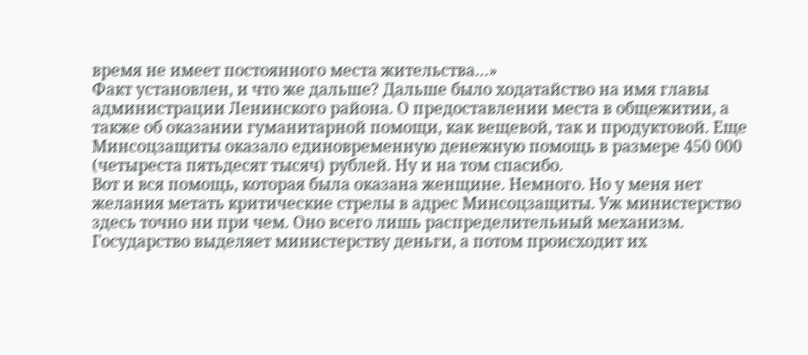время не имеет постоянного места жительства…»
Факт установлен, и что же дальше? Дальше было ходатайство на имя главы администрации Ленинского района. О предоставлении места в общежитии, а также об оказании гуманитарной помощи, как вещевой, так и продуктовой. Еще Минсоцзащиты оказало единовременную денежную помощь в размере 450 000 (четыреста пятьдесят тысяч) рублей. Ну и на том спасибо.
Вот и вся помощь, которая была оказана женщине. Немного. Но у меня нет желания метать критические стрелы в адрес Минсоцзащиты. Уж министерство здесь точно ни при чем. Оно всего лишь распределительный механизм. Государство выделяет министерству деньги, а потом происходит их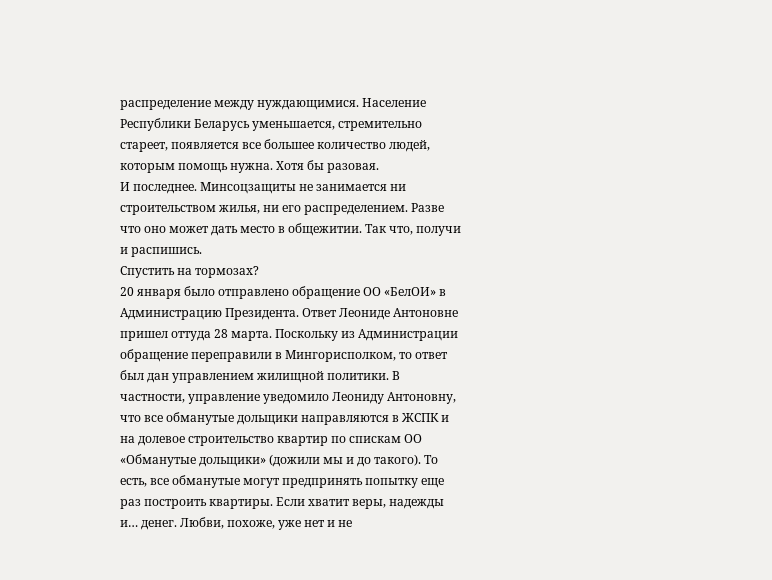распределение между нуждающимися. Население Республики Беларусь уменьшается, стремительно стареет, появляется все большее количество людей, которым помощь нужна. Хотя бы разовая.
И последнее. Минсоцзащиты не занимается ни строительством жилья, ни его распределением. Разве что оно может дать место в общежитии. Так что, получи и распишись.
Спустить на тормозах?
20 января было отправлено обращение ОО «БелОИ» в Администрацию Президента. Ответ Леониде Антоновне пришел оттуда 28 марта. Поскольку из Администрации обращение переправили в Мингорисполком, то ответ был дан управлением жилищной политики. В частности, управление уведомило Леониду Антоновну, что все обманутые дольщики направляются в ЖСПК и на долевое строительство квартир по спискам ОО «Обманутые дольщики» (дожили мы и до такого). То есть, все обманутые могут предпринять попытку еще раз построить квартиры. Если хватит веры, надежды и… денег. Любви, похоже, уже нет и не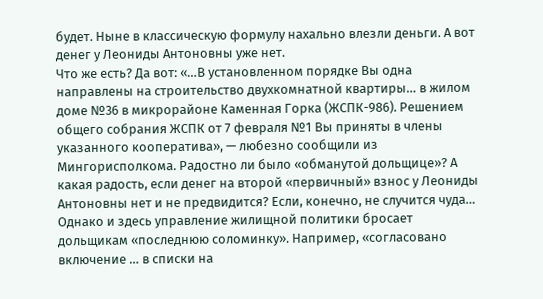будет. Ныне в классическую формулу нахально влезли деньги. А вот денег у Леониды Антоновны уже нет.
Что же есть? Да вот: «…В установленном порядке Вы одна направлены на строительство двухкомнатной квартиры… в жилом доме №36 в микрорайоне Каменная Горка (ЖСПК-986). Решением общего собрания ЖСПК от 7 февраля №1 Вы приняты в члены указанного кооператива», — любезно сообщили из Мингорисполкома. Радостно ли было «обманутой дольщице»? А какая радость, если денег на второй «первичный» взнос у Леониды Антоновны нет и не предвидится? Если, конечно, не случится чуда…
Однако и здесь управление жилищной политики бросает дольщикам «последнюю соломинку». Например, «согласовано включение … в списки на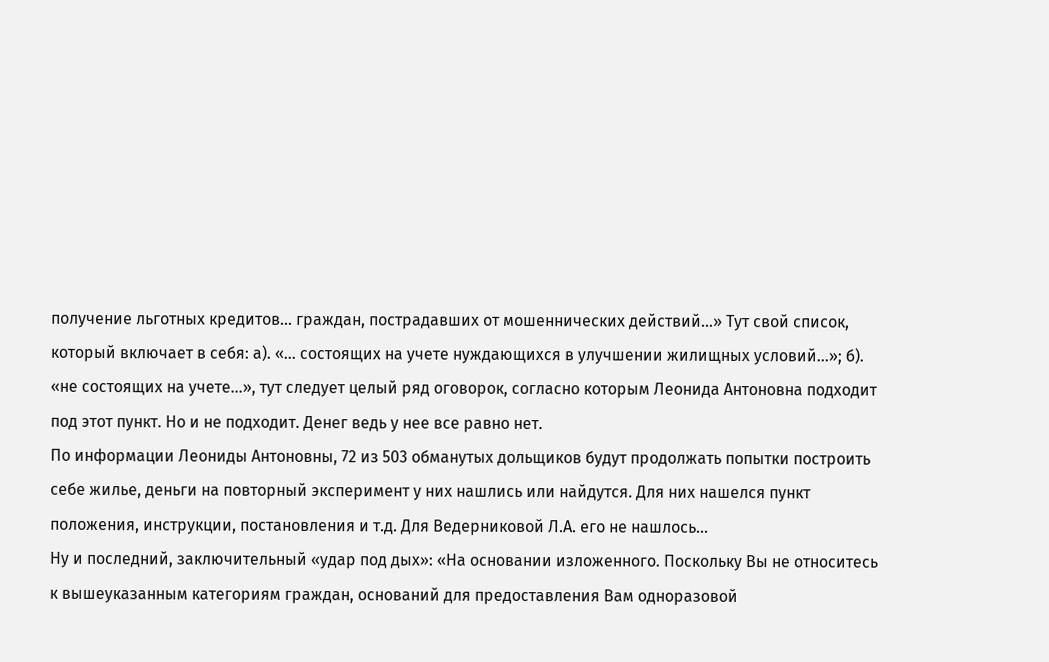получение льготных кредитов… граждан, пострадавших от мошеннических действий…» Тут свой список, который включает в себя: а). «… состоящих на учете нуждающихся в улучшении жилищных условий…»; б). «не состоящих на учете…», тут следует целый ряд оговорок, согласно которым Леонида Антоновна подходит под этот пункт. Но и не подходит. Денег ведь у нее все равно нет.
По информации Леониды Антоновны, 72 из 503 обманутых дольщиков будут продолжать попытки построить себе жилье, деньги на повторный эксперимент у них нашлись или найдутся. Для них нашелся пункт положения, инструкции, постановления и т.д. Для Ведерниковой Л.А. его не нашлось…
Ну и последний, заключительный «удар под дых»: «На основании изложенного. Поскольку Вы не относитесь к вышеуказанным категориям граждан, оснований для предоставления Вам одноразовой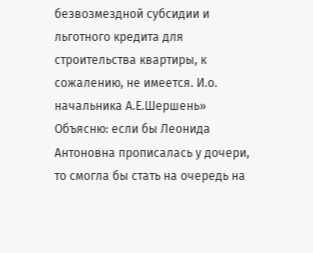безвозмездной субсидии и льготного кредита для строительства квартиры, к сожалению, не имеется. И.о. начальника А.Е.Шершень» Объясню: если бы Леонида Антоновна прописалась у дочери, то смогла бы стать на очередь на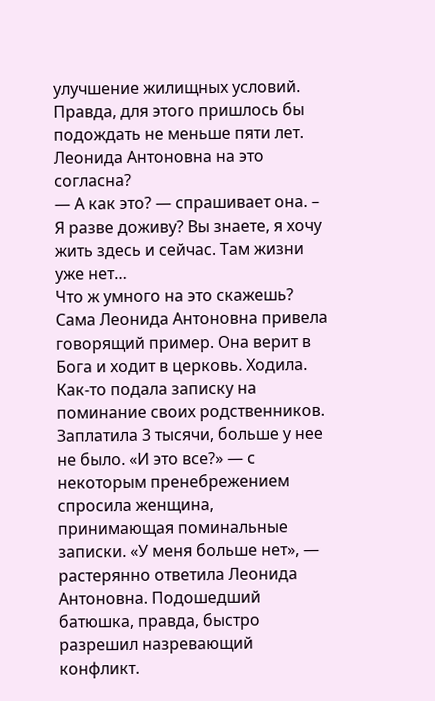улучшение жилищных условий. Правда, для этого пришлось бы подождать не меньше пяти лет. Леонида Антоновна на это согласна?
— А как это? — спрашивает она. – Я разве доживу? Вы знаете, я хочу жить здесь и сейчас. Там жизни уже нет…
Что ж умного на это скажешь? Сама Леонида Антоновна привела говорящий пример. Она верит в Бога и ходит в церковь. Ходила. Как-то подала записку на поминание своих родственников. Заплатила 3 тысячи, больше у нее не было. «И это все?» — с некоторым пренебрежением спросила женщина, принимающая поминальные записки. «У меня больше нет», — растерянно ответила Леонида Антоновна. Подошедший батюшка, правда, быстро разрешил назревающий конфликт.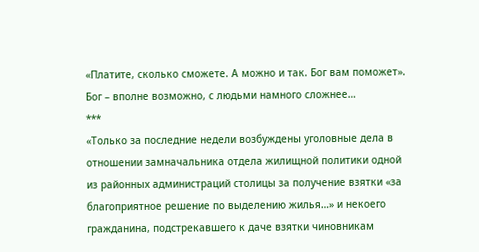«Платите, сколько сможете. А можно и так. Бог вам поможет». Бог – вполне возможно, с людьми намного сложнее…
***
«Только за последние недели возбуждены уголовные дела в отношении замначальника отдела жилищной политики одной из районных администраций столицы за получение взятки «за благоприятное решение по выделению жилья…» и некоего гражданина, подстрекавшего к даче взятки чиновникам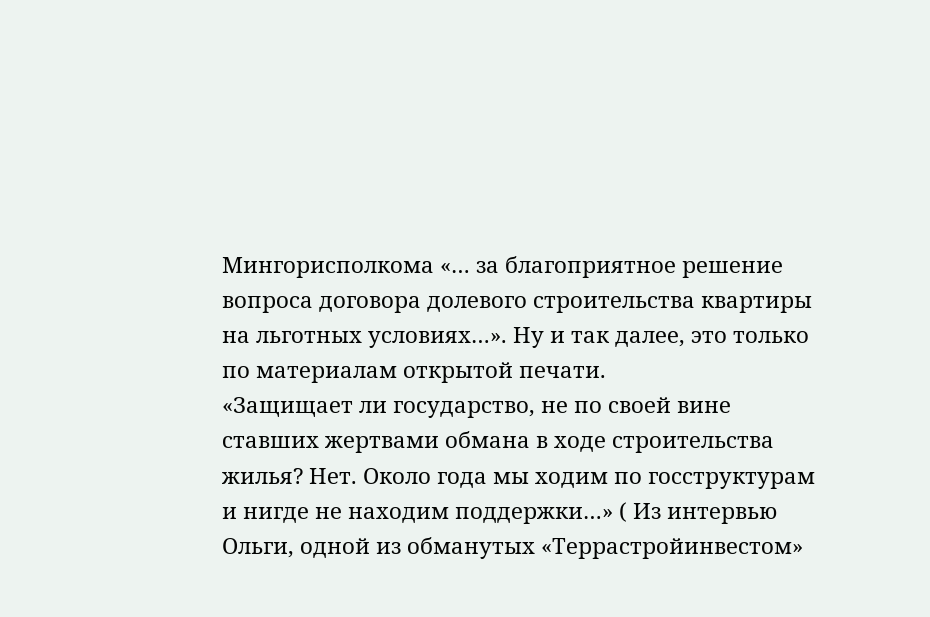Мингорисполкома «… за благоприятное решение вопроса договора долевого строительства квартиры на льготных условиях…». Ну и так далее, это только по материалам открытой печати.
«Защищает ли государство, не по своей вине ставших жертвами обмана в ходе строительства жилья? Нет. Около года мы ходим по госструктурам и нигде не находим поддержки…» ( Из интервью Ольги, одной из обманутых «Террастройинвестом»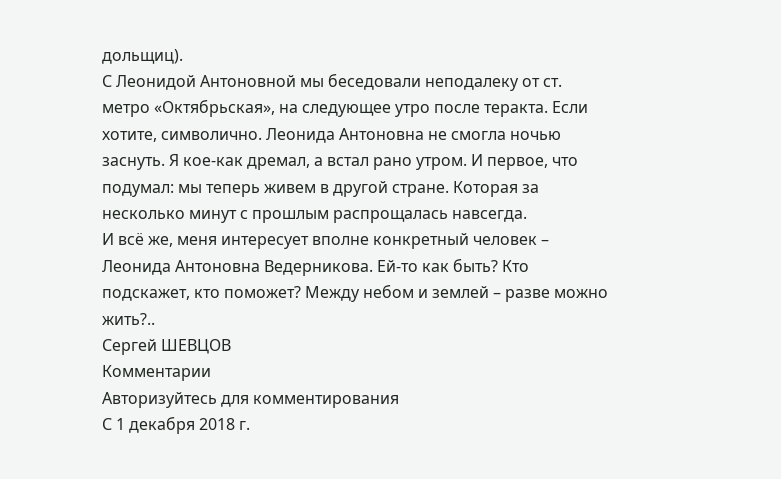дольщиц).
С Леонидой Антоновной мы беседовали неподалеку от ст. метро «Октябрьская», на следующее утро после теракта. Если хотите, символично. Леонида Антоновна не смогла ночью заснуть. Я кое-как дремал, а встал рано утром. И первое, что подумал: мы теперь живем в другой стране. Которая за несколько минут с прошлым распрощалась навсегда.
И всё же, меня интересует вполне конкретный человек – Леонида Антоновна Ведерникова. Ей-то как быть? Кто подскажет, кто поможет? Между небом и землей – разве можно жить?..
Сергей ШЕВЦОВ
Комментарии
Авторизуйтесь для комментирования
С 1 декабря 2018 г.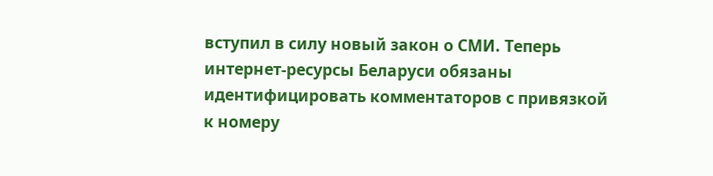вступил в силу новый закон о СМИ. Теперь интернет-ресурсы Беларуси обязаны идентифицировать комментаторов с привязкой к номеру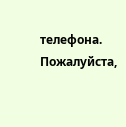телефона. Пожалуйста,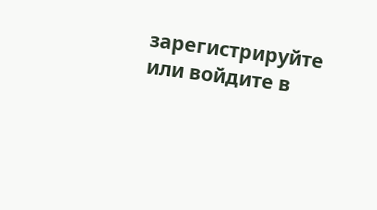зарегистрируйте или войдите в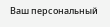Ваш персональный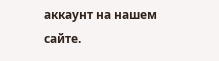аккаунт на нашем сайте.